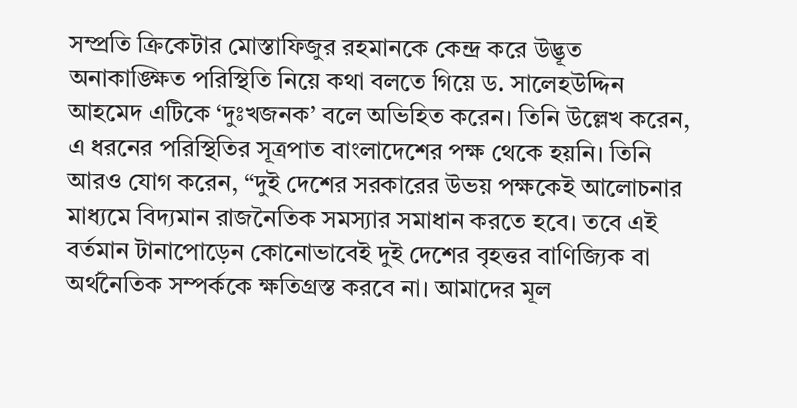সম্প্রতি ক্রিকেটার মোস্তাফিজুর রহমানকে কেন্দ্র করে উদ্ভূত অনাকাঙ্ক্ষিত পরিস্থিতি নিয়ে কথা বলতে গিয়ে ড. সালেহউদ্দিন আহমেদ এটিকে ‘দুঃখজনক’ বলে অভিহিত করেন। তিনি উল্লেখ করেন, এ ধরনের পরিস্থিতির সূত্রপাত বাংলাদেশের পক্ষ থেকে হয়নি। তিনি আরও যোগ করেন, “দুই দেশের সরকারের উভয় পক্ষকেই আলোচনার মাধ্যমে বিদ্যমান রাজনৈতিক সমস্যার সমাধান করতে হবে। তবে এই বর্তমান টানাপোড়েন কোনোভাবেই দুই দেশের বৃহত্তর বাণিজ্যিক বা অর্থনৈতিক সম্পর্ককে ক্ষতিগ্রস্ত করবে না। আমাদের মূল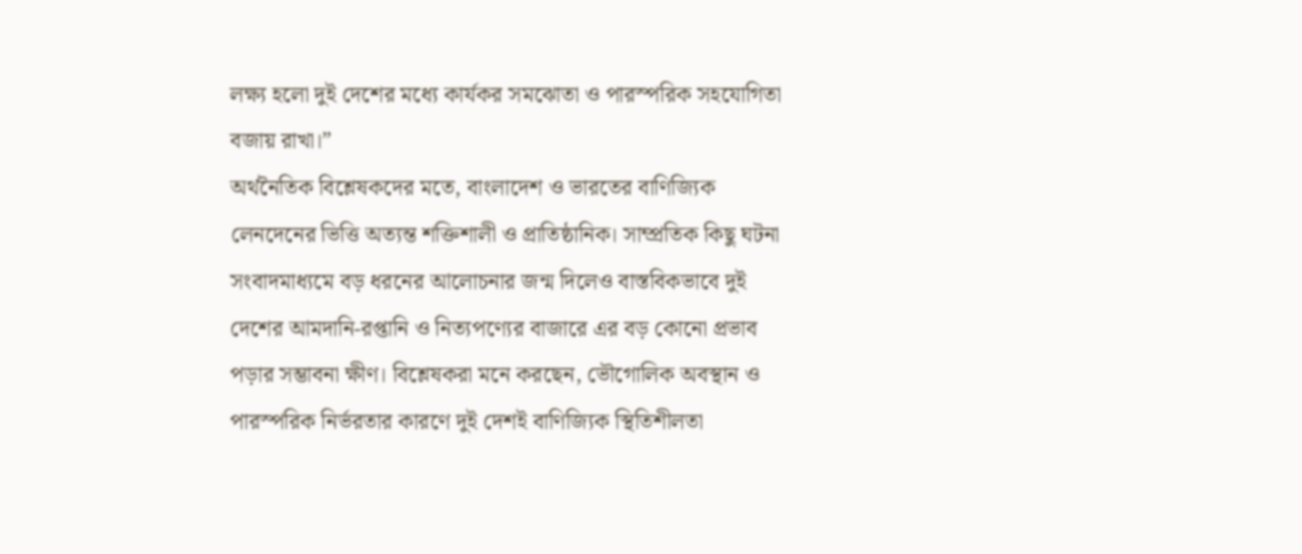লক্ষ্য হলো দুই দেশের মধ্যে কার্যকর সমঝোতা ও পারস্পরিক সহযোগিতা বজায় রাখা।”
অর্থনৈতিক বিশ্লেষকদের মতে, বাংলাদেশ ও ভারতের বাণিজ্যিক লেনদেনের ভিত্তি অত্যন্ত শক্তিশালী ও প্রাতিষ্ঠানিক। সাম্প্রতিক কিছু ঘটনা সংবাদমাধ্যমে বড় ধরনের আলোচনার জন্ম দিলেও বাস্তবিকভাবে দুই দেশের আমদানি-রপ্তানি ও নিত্যপণ্যের বাজারে এর বড় কোনো প্রভাব পড়ার সম্ভাবনা ক্ষীণ। বিশ্লেষকরা মনে করছেন, ভৌগোলিক অবস্থান ও পারস্পরিক নির্ভরতার কারণে দুই দেশই বাণিজ্যিক স্থিতিশীলতা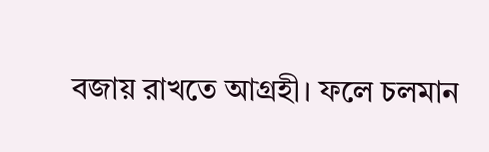বজায় রাখতে আগ্রহী। ফলে চলমান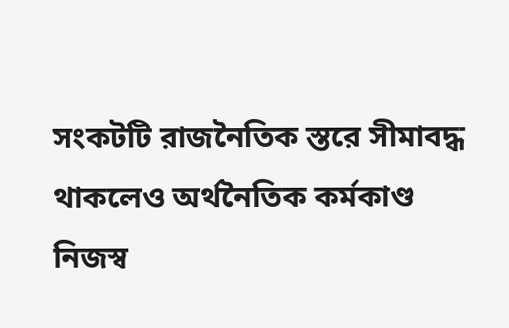সংকটটি রাজনৈতিক স্তরে সীমাবদ্ধ থাকলেও অর্থনৈতিক কর্মকাণ্ড নিজস্ব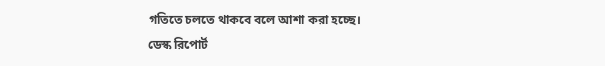গতিতে চলতে থাকবে বলে আশা করা হচ্ছে।
ডেস্ক রিপোর্ট